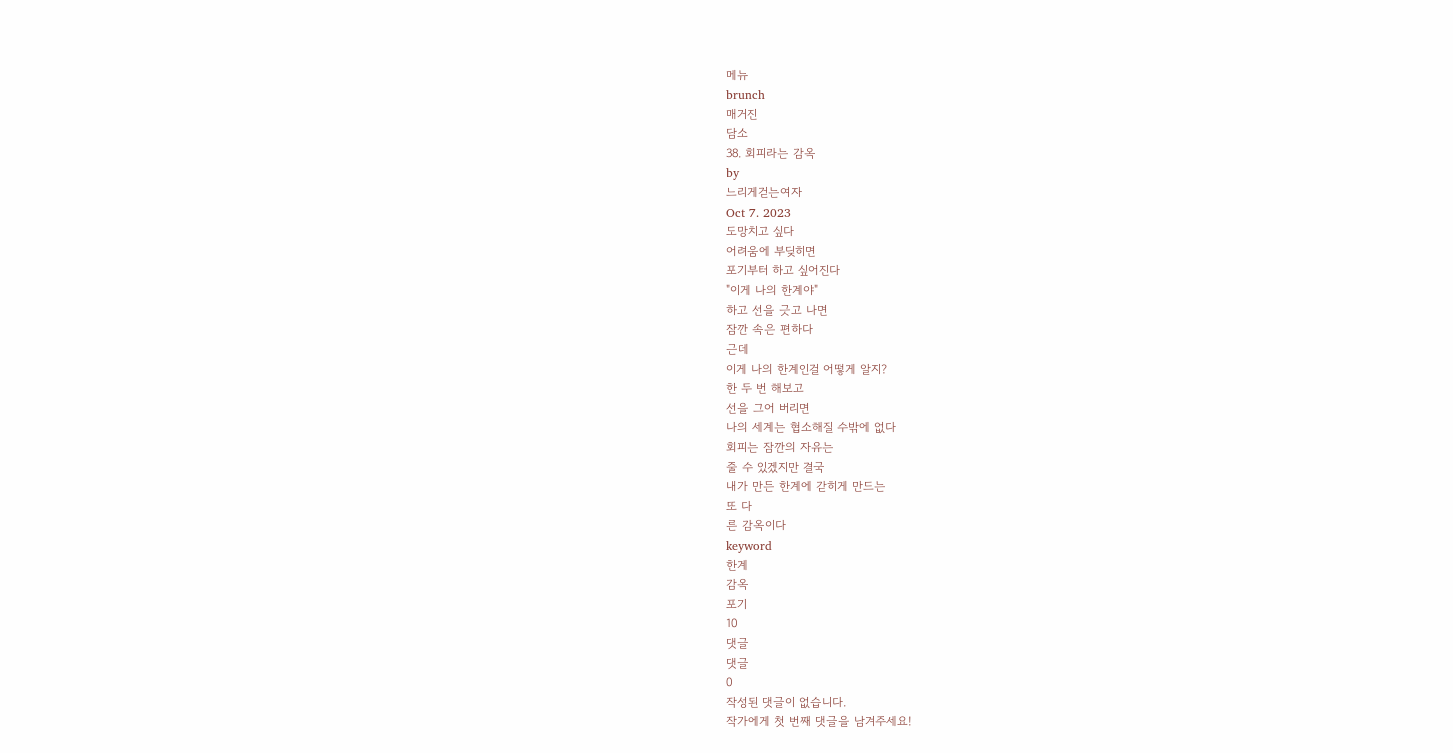메뉴
brunch
매거진
담소
38. 회피라는 감옥
by
느리게걷는여자
Oct 7. 2023
도망치고 싶다
어려움에 부딪히면
포기부터 하고 싶어진다
"이게 나의 한계야"
하고 선을 긋고 나면
잠깐 속은 편하다
근데
이게 나의 한계인걸 어떻게 알지?
한 두 번 해보고
선을 그어 버리면
나의 세계는 협소해질 수밖에 없다
회피는 잠깐의 자유는
줄 수 있겠지만 결국
내가 만든 한계에 갇히게 만드는
또 다
른 감옥이다
keyword
한계
감옥
포기
10
댓글
댓글
0
작성된 댓글이 없습니다.
작가에게 첫 번째 댓글을 남겨주세요!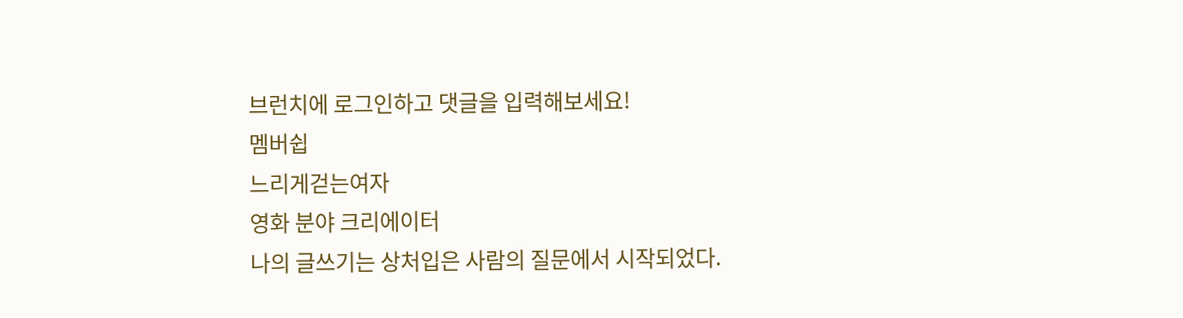브런치에 로그인하고 댓글을 입력해보세요!
멤버쉽
느리게걷는여자
영화 분야 크리에이터
나의 글쓰기는 상처입은 사람의 질문에서 시작되었다.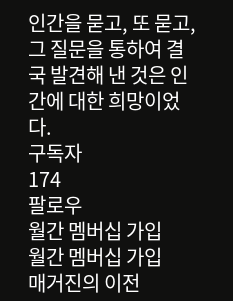인간을 묻고, 또 묻고, 그 질문을 통하여 결국 발견해 낸 것은 인간에 대한 희망이었다.
구독자
174
팔로우
월간 멤버십 가입
월간 멤버십 가입
매거진의 이전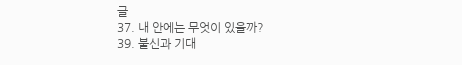글
37. 내 안에는 무엇이 있을까?
39. 불신과 기대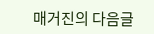매거진의 다음글